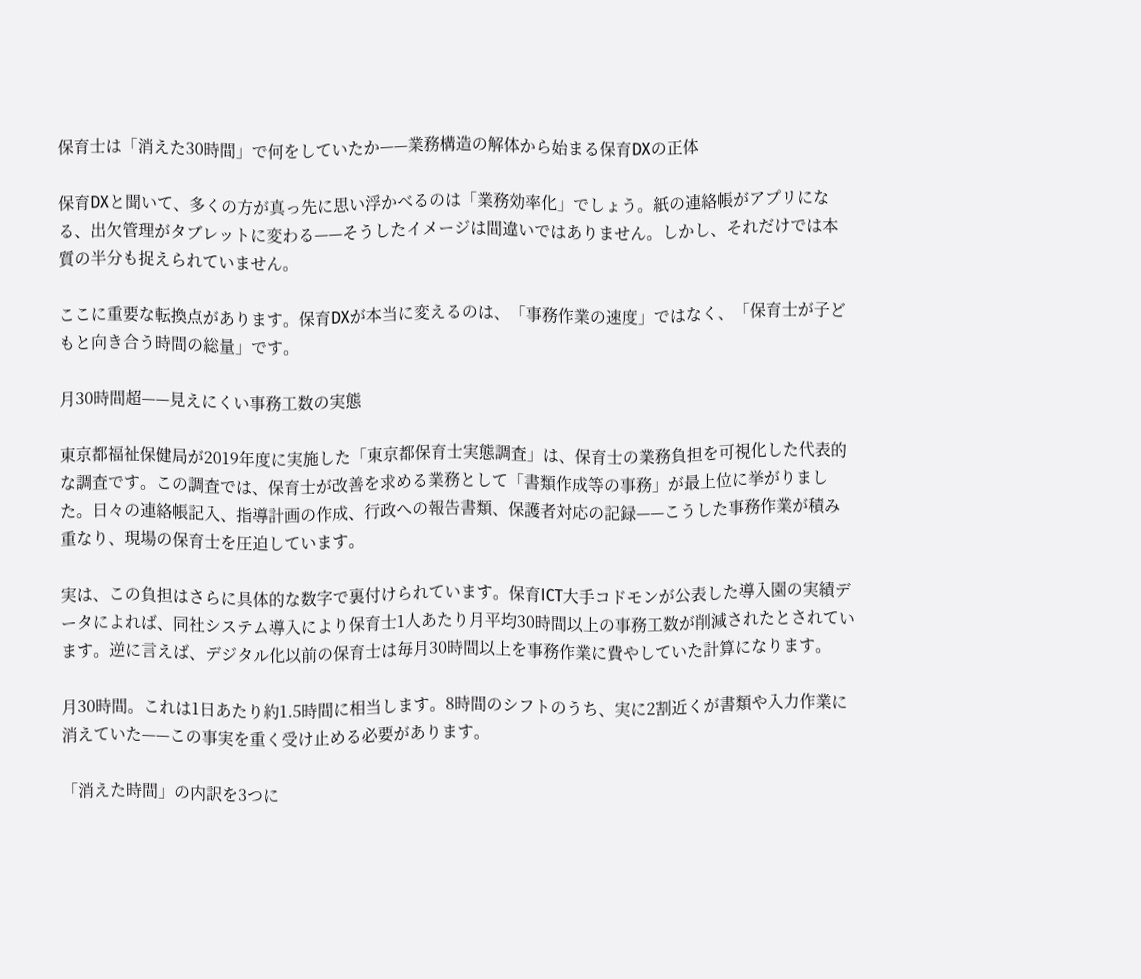保育士は「消えた30時間」で何をしていたか——業務構造の解体から始まる保育DXの正体

保育DXと聞いて、多くの方が真っ先に思い浮かべるのは「業務効率化」でしょう。紙の連絡帳がアプリになる、出欠管理がタブレットに変わる——そうしたイメージは間違いではありません。しかし、それだけでは本質の半分も捉えられていません。

ここに重要な転換点があります。保育DXが本当に変えるのは、「事務作業の速度」ではなく、「保育士が子どもと向き合う時間の総量」です。

月30時間超——見えにくい事務工数の実態

東京都福祉保健局が2019年度に実施した「東京都保育士実態調査」は、保育士の業務負担を可視化した代表的な調査です。この調査では、保育士が改善を求める業務として「書類作成等の事務」が最上位に挙がりました。日々の連絡帳記入、指導計画の作成、行政への報告書類、保護者対応の記録——こうした事務作業が積み重なり、現場の保育士を圧迫しています。

実は、この負担はさらに具体的な数字で裏付けられています。保育ICT大手コドモンが公表した導入園の実績データによれば、同社システム導入により保育士1人あたり月平均30時間以上の事務工数が削減されたとされています。逆に言えば、デジタル化以前の保育士は毎月30時間以上を事務作業に費やしていた計算になります。

月30時間。これは1日あたり約1.5時間に相当します。8時間のシフトのうち、実に2割近くが書類や入力作業に消えていた——この事実を重く受け止める必要があります。

「消えた時間」の内訳を3つに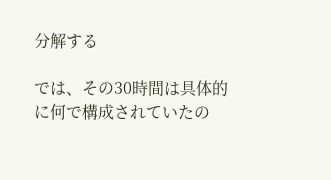分解する

では、その30時間は具体的に何で構成されていたの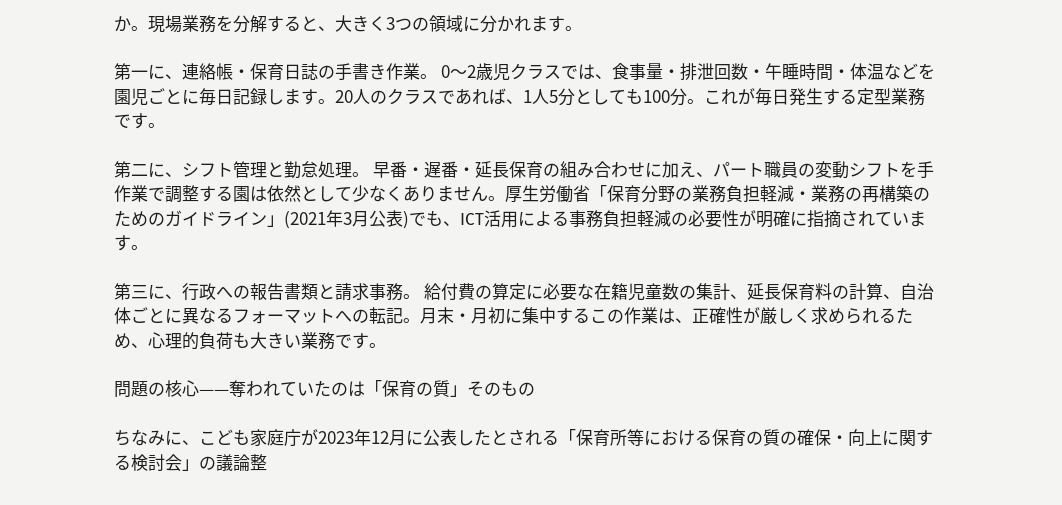か。現場業務を分解すると、大きく3つの領域に分かれます。

第一に、連絡帳・保育日誌の手書き作業。 0〜2歳児クラスでは、食事量・排泄回数・午睡時間・体温などを園児ごとに毎日記録します。20人のクラスであれば、1人5分としても100分。これが毎日発生する定型業務です。

第二に、シフト管理と勤怠処理。 早番・遅番・延長保育の組み合わせに加え、パート職員の変動シフトを手作業で調整する園は依然として少なくありません。厚生労働省「保育分野の業務負担軽減・業務の再構築のためのガイドライン」(2021年3月公表)でも、ICT活用による事務負担軽減の必要性が明確に指摘されています。

第三に、行政への報告書類と請求事務。 給付費の算定に必要な在籍児童数の集計、延長保育料の計算、自治体ごとに異なるフォーマットへの転記。月末・月初に集中するこの作業は、正確性が厳しく求められるため、心理的負荷も大きい業務です。

問題の核心——奪われていたのは「保育の質」そのもの

ちなみに、こども家庭庁が2023年12月に公表したとされる「保育所等における保育の質の確保・向上に関する検討会」の議論整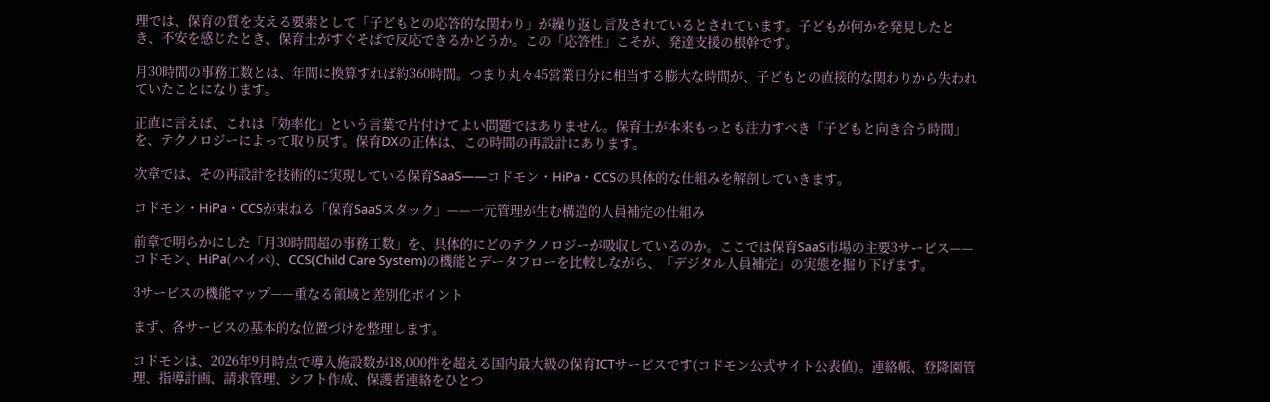理では、保育の質を支える要素として「子どもとの応答的な関わり」が繰り返し言及されているとされています。子どもが何かを発見したとき、不安を感じたとき、保育士がすぐそばで反応できるかどうか。この「応答性」こそが、発達支援の根幹です。

月30時間の事務工数とは、年間に換算すれば約360時間。つまり丸々45営業日分に相当する膨大な時間が、子どもとの直接的な関わりから失われていたことになります。

正直に言えば、これは「効率化」という言葉で片付けてよい問題ではありません。保育士が本来もっとも注力すべき「子どもと向き合う時間」を、テクノロジーによって取り戻す。保育DXの正体は、この時間の再設計にあります。

次章では、その再設計を技術的に実現している保育SaaS——コドモン・HiPa・CCSの具体的な仕組みを解剖していきます。

コドモン・HiPa・CCSが束ねる「保育SaaSスタック」——一元管理が生む構造的人員補完の仕組み

前章で明らかにした「月30時間超の事務工数」を、具体的にどのテクノロジーが吸収しているのか。ここでは保育SaaS市場の主要3サービス——コドモン、HiPa(ハイパ)、CCS(Child Care System)の機能とデータフローを比較しながら、「デジタル人員補完」の実態を掘り下げます。

3サービスの機能マップ——重なる領域と差別化ポイント

まず、各サービスの基本的な位置づけを整理します。

コドモンは、2026年9月時点で導入施設数が18,000件を超える国内最大級の保育ICTサービスです(コドモン公式サイト公表値)。連絡帳、登降園管理、指導計画、請求管理、シフト作成、保護者連絡をひとつ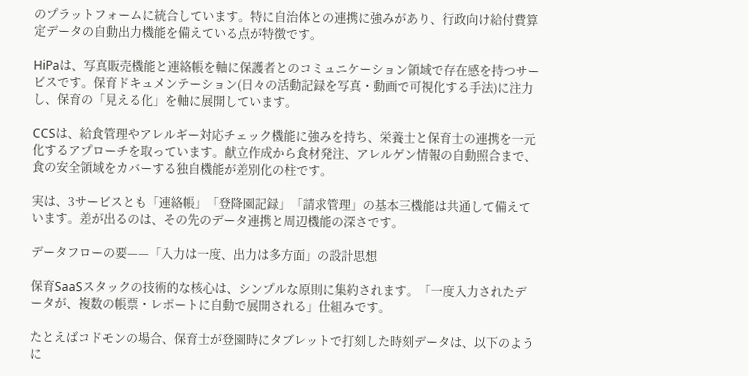のプラットフォームに統合しています。特に自治体との連携に強みがあり、行政向け給付費算定データの自動出力機能を備えている点が特徴です。

HiPaは、写真販売機能と連絡帳を軸に保護者とのコミュニケーション領域で存在感を持つサービスです。保育ドキュメンテーション(日々の活動記録を写真・動画で可視化する手法)に注力し、保育の「見える化」を軸に展開しています。

CCSは、給食管理やアレルギー対応チェック機能に強みを持ち、栄養士と保育士の連携を一元化するアプローチを取っています。献立作成から食材発注、アレルゲン情報の自動照合まで、食の安全領域をカバーする独自機能が差別化の柱です。

実は、3サービスとも「連絡帳」「登降園記録」「請求管理」の基本三機能は共通して備えています。差が出るのは、その先のデータ連携と周辺機能の深さです。

データフローの要——「入力は一度、出力は多方面」の設計思想

保育SaaSスタックの技術的な核心は、シンプルな原則に集約されます。「一度入力されたデータが、複数の帳票・レポートに自動で展開される」仕組みです。

たとえばコドモンの場合、保育士が登園時にタブレットで打刻した時刻データは、以下のように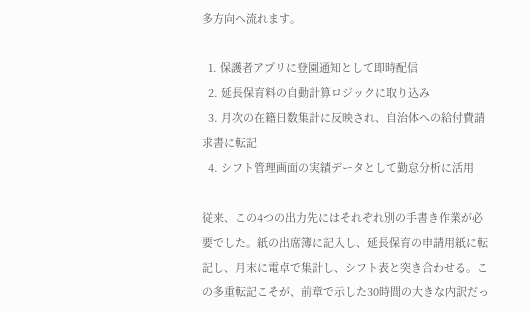多方向へ流れます。

  1. 保護者アプリに登園通知として即時配信
  2. 延長保育料の自動計算ロジックに取り込み
  3. 月次の在籍日数集計に反映され、自治体への給付費請求書に転記
  4. シフト管理画面の実績データとして勤怠分析に活用

従来、この4つの出力先にはそれぞれ別の手書き作業が必要でした。紙の出席簿に記入し、延長保育の申請用紙に転記し、月末に電卓で集計し、シフト表と突き合わせる。この多重転記こそが、前章で示した30時間の大きな内訳だっ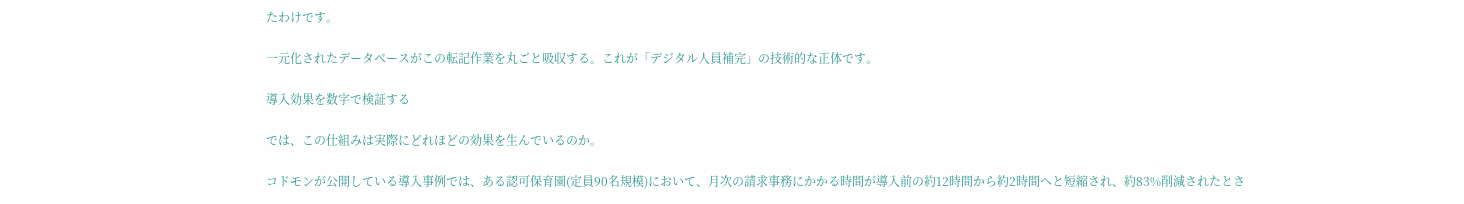たわけです。

一元化されたデータベースがこの転記作業を丸ごと吸収する。これが「デジタル人員補完」の技術的な正体です。

導入効果を数字で検証する

では、この仕組みは実際にどれほどの効果を生んでいるのか。

コドモンが公開している導入事例では、ある認可保育園(定員90名規模)において、月次の請求事務にかかる時間が導入前の約12時間から約2時間へと短縮され、約83%削減されたとさ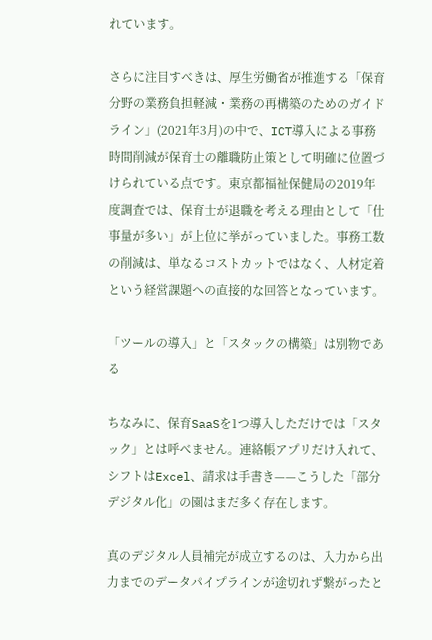れています。

さらに注目すべきは、厚生労働省が推進する「保育分野の業務負担軽減・業務の再構築のためのガイドライン」(2021年3月)の中で、ICT導入による事務時間削減が保育士の離職防止策として明確に位置づけられている点です。東京都福祉保健局の2019年度調査では、保育士が退職を考える理由として「仕事量が多い」が上位に挙がっていました。事務工数の削減は、単なるコストカットではなく、人材定着という経営課題への直接的な回答となっています。

「ツールの導入」と「スタックの構築」は別物である

ちなみに、保育SaaSを1つ導入しただけでは「スタック」とは呼べません。連絡帳アプリだけ入れて、シフトはExcel、請求は手書き——こうした「部分デジタル化」の園はまだ多く存在します。

真のデジタル人員補完が成立するのは、入力から出力までのデータパイプラインが途切れず繋がったと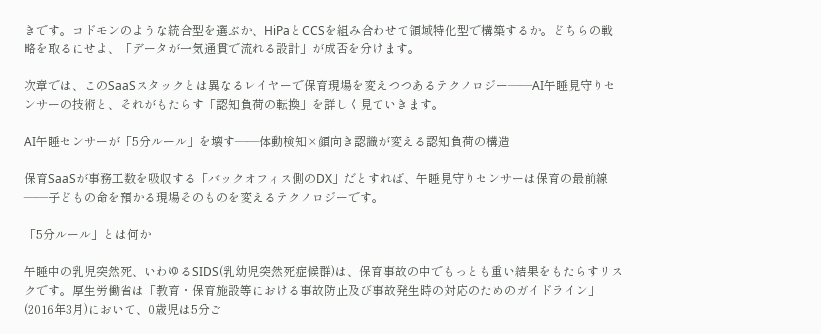きです。コドモンのような統合型を選ぶか、HiPaとCCSを組み合わせて領域特化型で構築するか。どちらの戦略を取るにせよ、「データが一気通貫で流れる設計」が成否を分けます。

次章では、このSaaSスタックとは異なるレイヤーで保育現場を変えつつあるテクノロジー——AI午睡見守りセンサーの技術と、それがもたらす「認知負荷の転換」を詳しく見ていきます。

AI午睡センサーが「5分ルール」を壊す——体動検知×顔向き認識が変える認知負荷の構造

保育SaaSが事務工数を吸収する「バックオフィス側のDX」だとすれば、午睡見守りセンサーは保育の最前線——子どもの命を預かる現場そのものを変えるテクノロジーです。

「5分ルール」とは何か

午睡中の乳児突然死、いわゆるSIDS(乳幼児突然死症候群)は、保育事故の中でもっとも重い結果をもたらすリスクです。厚生労働省は「教育・保育施設等における事故防止及び事故発生時の対応のためのガイドライン」(2016年3月)において、0歳児は5分ご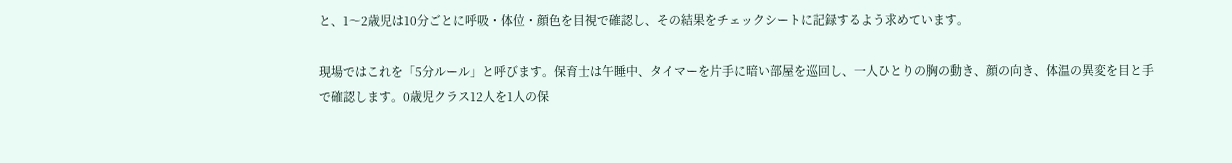と、1〜2歳児は10分ごとに呼吸・体位・顔色を目視で確認し、その結果をチェックシートに記録するよう求めています。

現場ではこれを「5分ルール」と呼びます。保育士は午睡中、タイマーを片手に暗い部屋を巡回し、一人ひとりの胸の動き、顔の向き、体温の異変を目と手で確認します。0歳児クラス12人を1人の保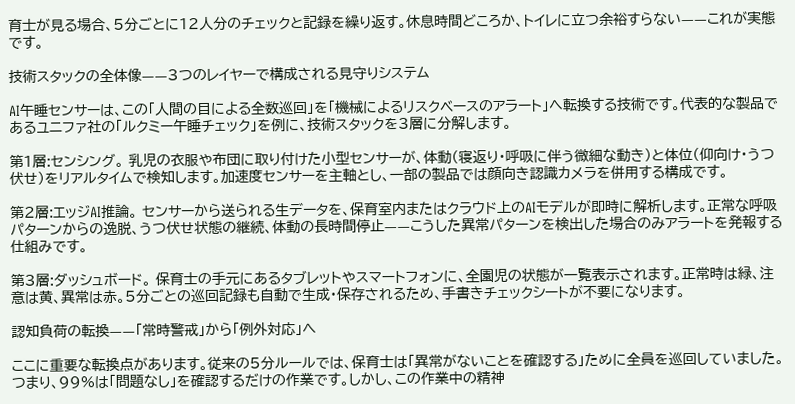育士が見る場合、5分ごとに12人分のチェックと記録を繰り返す。休息時間どころか、トイレに立つ余裕すらない——これが実態です。

技術スタックの全体像——3つのレイヤーで構成される見守りシステム

AI午睡センサーは、この「人間の目による全数巡回」を「機械によるリスクベースのアラート」へ転換する技術です。代表的な製品であるユニファ社の「ルクミー午睡チェック」を例に、技術スタックを3層に分解します。

第1層:センシング。 乳児の衣服や布団に取り付けた小型センサーが、体動(寝返り・呼吸に伴う微細な動き)と体位(仰向け・うつ伏せ)をリアルタイムで検知します。加速度センサーを主軸とし、一部の製品では顔向き認識カメラを併用する構成です。

第2層:エッジAI推論。 センサーから送られる生データを、保育室内またはクラウド上のAIモデルが即時に解析します。正常な呼吸パターンからの逸脱、うつ伏せ状態の継続、体動の長時間停止——こうした異常パターンを検出した場合のみアラートを発報する仕組みです。

第3層:ダッシュボード。 保育士の手元にあるタブレットやスマートフォンに、全園児の状態が一覧表示されます。正常時は緑、注意は黄、異常は赤。5分ごとの巡回記録も自動で生成・保存されるため、手書きチェックシートが不要になります。

認知負荷の転換——「常時警戒」から「例外対応」へ

ここに重要な転換点があります。従来の5分ルールでは、保育士は「異常がないことを確認する」ために全員を巡回していました。つまり、99%は「問題なし」を確認するだけの作業です。しかし、この作業中の精神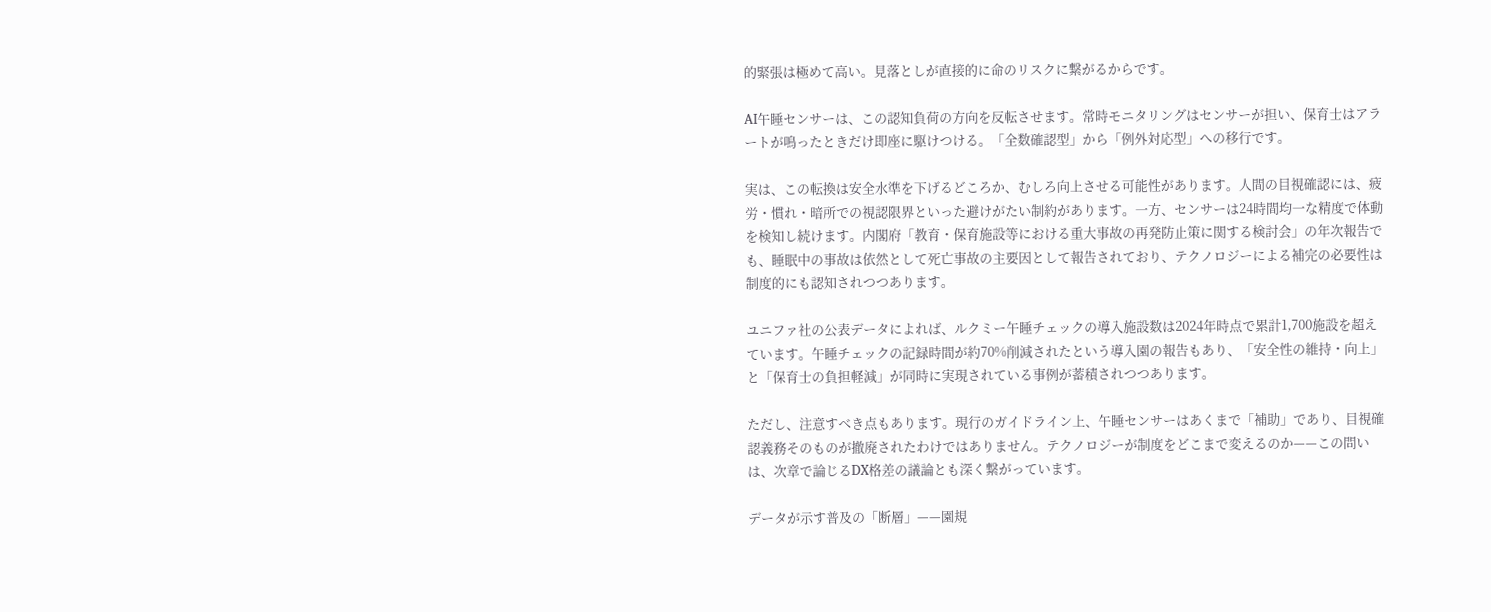的緊張は極めて高い。見落としが直接的に命のリスクに繋がるからです。

AI午睡センサーは、この認知負荷の方向を反転させます。常時モニタリングはセンサーが担い、保育士はアラートが鳴ったときだけ即座に駆けつける。「全数確認型」から「例外対応型」への移行です。

実は、この転換は安全水準を下げるどころか、むしろ向上させる可能性があります。人間の目視確認には、疲労・慣れ・暗所での視認限界といった避けがたい制約があります。一方、センサーは24時間均一な精度で体動を検知し続けます。内閣府「教育・保育施設等における重大事故の再発防止策に関する検討会」の年次報告でも、睡眠中の事故は依然として死亡事故の主要因として報告されており、テクノロジーによる補完の必要性は制度的にも認知されつつあります。

ユニファ社の公表データによれば、ルクミー午睡チェックの導入施設数は2024年時点で累計1,700施設を超えています。午睡チェックの記録時間が約70%削減されたという導入園の報告もあり、「安全性の維持・向上」と「保育士の負担軽減」が同時に実現されている事例が蓄積されつつあります。

ただし、注意すべき点もあります。現行のガイドライン上、午睡センサーはあくまで「補助」であり、目視確認義務そのものが撤廃されたわけではありません。テクノロジーが制度をどこまで変えるのか——この問いは、次章で論じるDX格差の議論とも深く繋がっています。

データが示す普及の「断層」——園規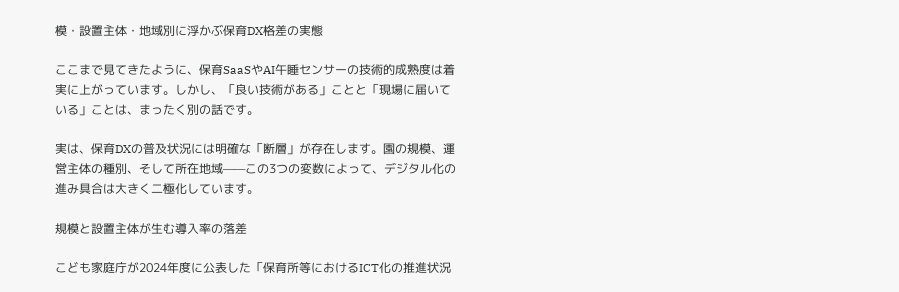模・設置主体・地域別に浮かぶ保育DX格差の実態

ここまで見てきたように、保育SaaSやAI午睡センサーの技術的成熟度は着実に上がっています。しかし、「良い技術がある」ことと「現場に届いている」ことは、まったく別の話です。

実は、保育DXの普及状況には明確な「断層」が存在します。園の規模、運営主体の種別、そして所在地域——この3つの変数によって、デジタル化の進み具合は大きく二極化しています。

規模と設置主体が生む導入率の落差

こども家庭庁が2024年度に公表した「保育所等におけるICT化の推進状況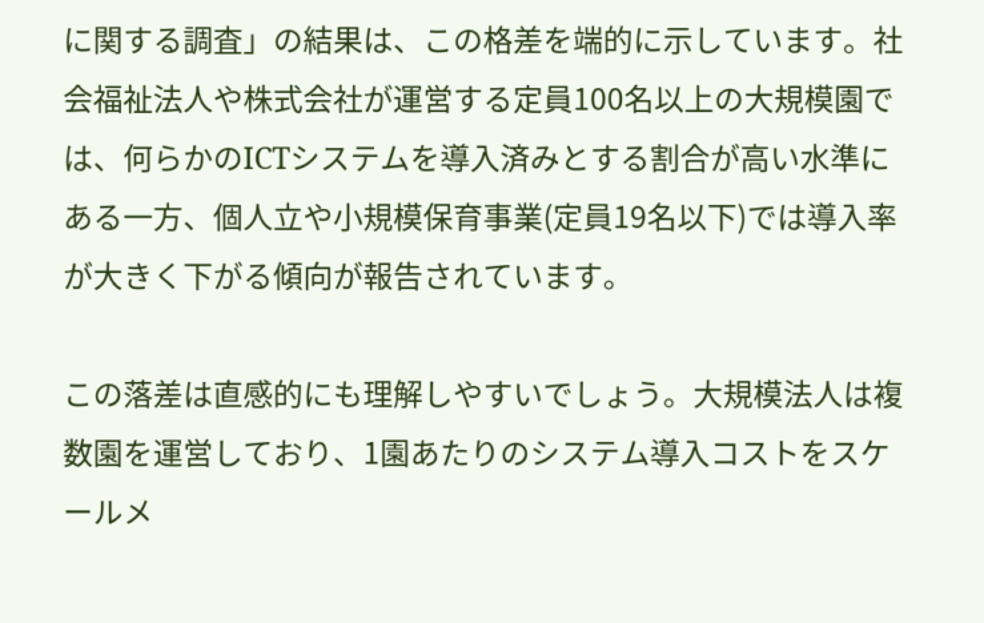に関する調査」の結果は、この格差を端的に示しています。社会福祉法人や株式会社が運営する定員100名以上の大規模園では、何らかのICTシステムを導入済みとする割合が高い水準にある一方、個人立や小規模保育事業(定員19名以下)では導入率が大きく下がる傾向が報告されています。

この落差は直感的にも理解しやすいでしょう。大規模法人は複数園を運営しており、1園あたりのシステム導入コストをスケールメ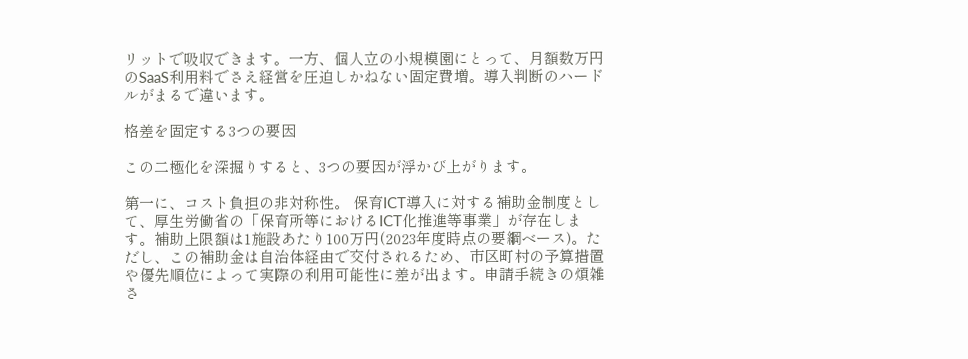リットで吸収できます。一方、個人立の小規模園にとって、月額数万円のSaaS利用料でさえ経営を圧迫しかねない固定費増。導入判断のハードルがまるで違います。

格差を固定する3つの要因

この二極化を深掘りすると、3つの要因が浮かび上がります。

第一に、コスト負担の非対称性。 保育ICT導入に対する補助金制度として、厚生労働省の「保育所等におけるICT化推進等事業」が存在します。補助上限額は1施設あたり100万円(2023年度時点の要綱ベース)。ただし、この補助金は自治体経由で交付されるため、市区町村の予算措置や優先順位によって実際の利用可能性に差が出ます。申請手続きの煩雑さ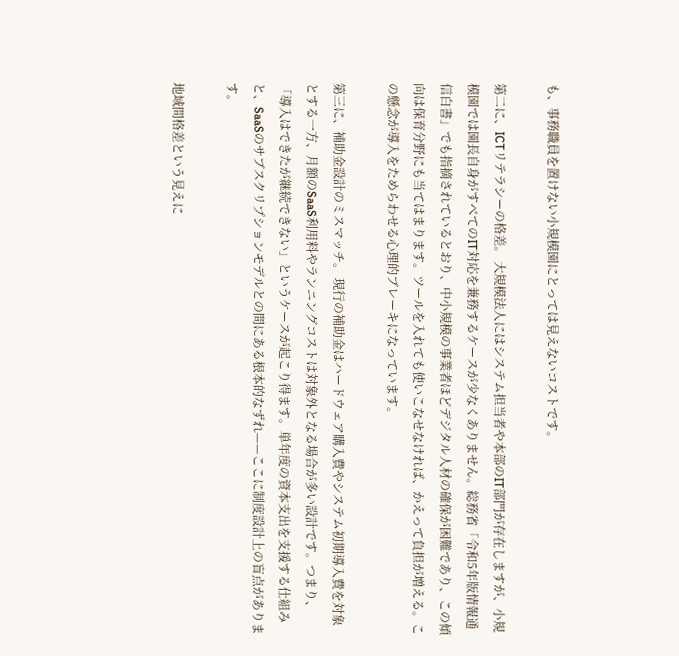も、事務職員を置けない小規模園にとっては見えないコストです。

第二に、ICTリテラシーの格差。 大規模法人にはシステム担当者や本部のIT部門が存在しますが、小規模園では園長自身がすべてのIT対応を兼務するケースが少なくありません。総務省「令和5年版情報通信白書」でも指摘されているとおり、中小規模の事業者ほどデジタル人材の確保が困難であり、この傾向は保育分野にも当てはまります。ツールを入れても使いこなせなければ、かえって負担が増える。この懸念が導入をためらわせる心理的ブレーキになっています。

第三に、補助金設計のミスマッチ。 現行の補助金はハードウェア購入費やシステム初期導入費を対象とする一方、月額のSaaS利用料やランニングコストは対象外となる場合が多い設計です。つまり、「導入はできたが継続できない」というケースが起こり得ます。単年度の資本支出を支援する仕組みと、SaaSのサブスクリプションモデルとの間にある根本的なずれ——ここに制度設計上の盲点があります。

地域間格差という見えに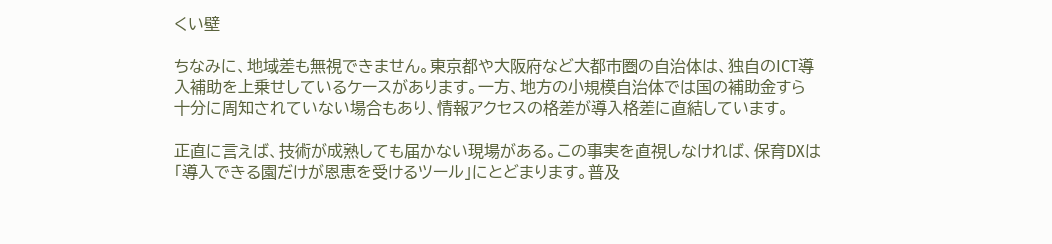くい壁

ちなみに、地域差も無視できません。東京都や大阪府など大都市圏の自治体は、独自のICT導入補助を上乗せしているケースがあります。一方、地方の小規模自治体では国の補助金すら十分に周知されていない場合もあり、情報アクセスの格差が導入格差に直結しています。

正直に言えば、技術が成熟しても届かない現場がある。この事実を直視しなければ、保育DXは「導入できる園だけが恩恵を受けるツール」にとどまります。普及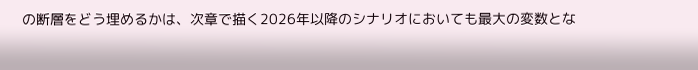の断層をどう埋めるかは、次章で描く2026年以降のシナリオにおいても最大の変数とな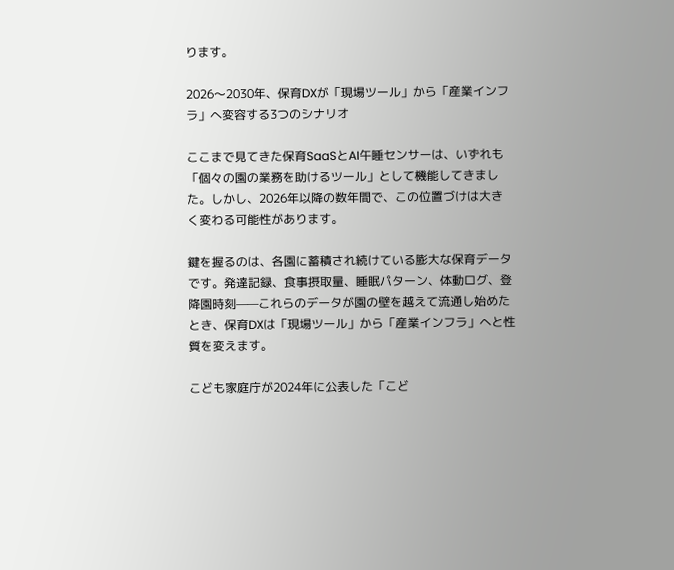ります。

2026〜2030年、保育DXが「現場ツール」から「産業インフラ」へ変容する3つのシナリオ

ここまで見てきた保育SaaSとAI午睡センサーは、いずれも「個々の園の業務を助けるツール」として機能してきました。しかし、2026年以降の数年間で、この位置づけは大きく変わる可能性があります。

鍵を握るのは、各園に蓄積され続けている膨大な保育データです。発達記録、食事摂取量、睡眠パターン、体動ログ、登降園時刻——これらのデータが園の壁を越えて流通し始めたとき、保育DXは「現場ツール」から「産業インフラ」へと性質を変えます。

こども家庭庁が2024年に公表した「こど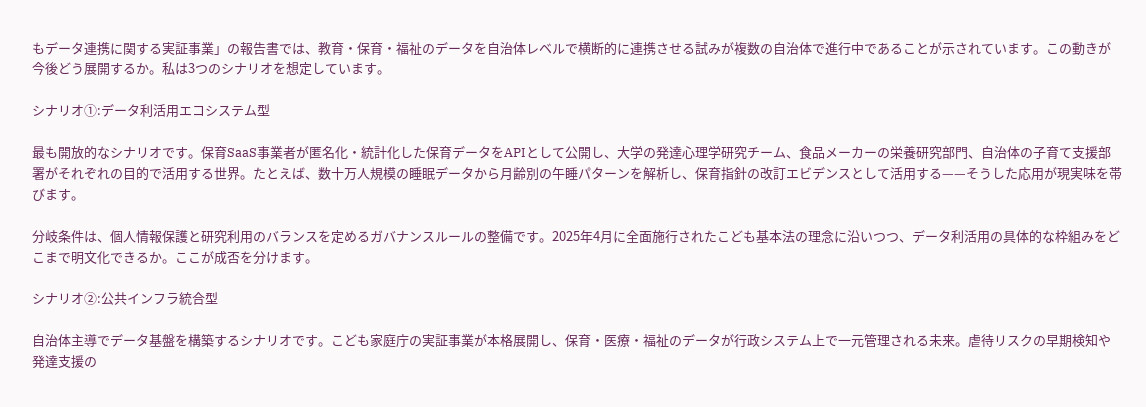もデータ連携に関する実証事業」の報告書では、教育・保育・福祉のデータを自治体レベルで横断的に連携させる試みが複数の自治体で進行中であることが示されています。この動きが今後どう展開するか。私は3つのシナリオを想定しています。

シナリオ①:データ利活用エコシステム型

最も開放的なシナリオです。保育SaaS事業者が匿名化・統計化した保育データをAPIとして公開し、大学の発達心理学研究チーム、食品メーカーの栄養研究部門、自治体の子育て支援部署がそれぞれの目的で活用する世界。たとえば、数十万人規模の睡眠データから月齢別の午睡パターンを解析し、保育指針の改訂エビデンスとして活用する——そうした応用が現実味を帯びます。

分岐条件は、個人情報保護と研究利用のバランスを定めるガバナンスルールの整備です。2025年4月に全面施行されたこども基本法の理念に沿いつつ、データ利活用の具体的な枠組みをどこまで明文化できるか。ここが成否を分けます。

シナリオ②:公共インフラ統合型

自治体主導でデータ基盤を構築するシナリオです。こども家庭庁の実証事業が本格展開し、保育・医療・福祉のデータが行政システム上で一元管理される未来。虐待リスクの早期検知や発達支援の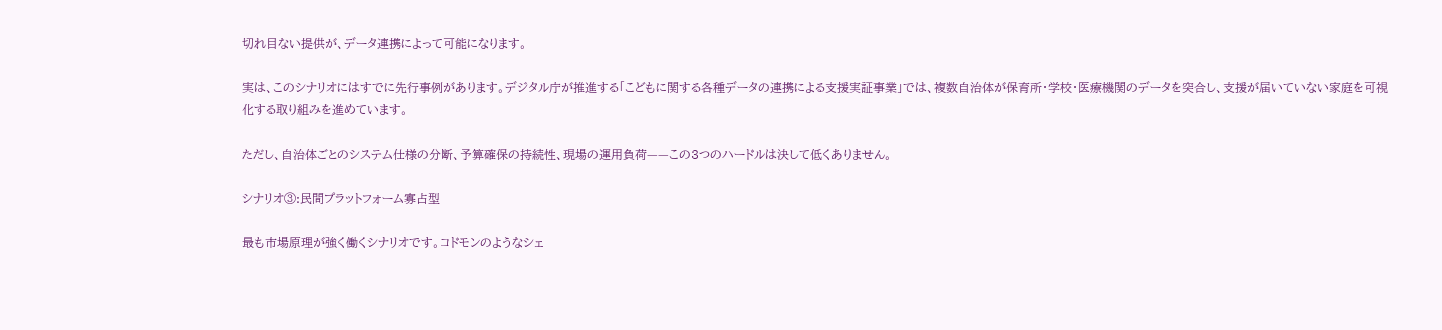切れ目ない提供が、データ連携によって可能になります。

実は、このシナリオにはすでに先行事例があります。デジタル庁が推進する「こどもに関する各種データの連携による支援実証事業」では、複数自治体が保育所・学校・医療機関のデータを突合し、支援が届いていない家庭を可視化する取り組みを進めています。

ただし、自治体ごとのシステム仕様の分断、予算確保の持続性、現場の運用負荷——この3つのハードルは決して低くありません。

シナリオ③:民間プラットフォーム寡占型

最も市場原理が強く働くシナリオです。コドモンのようなシェ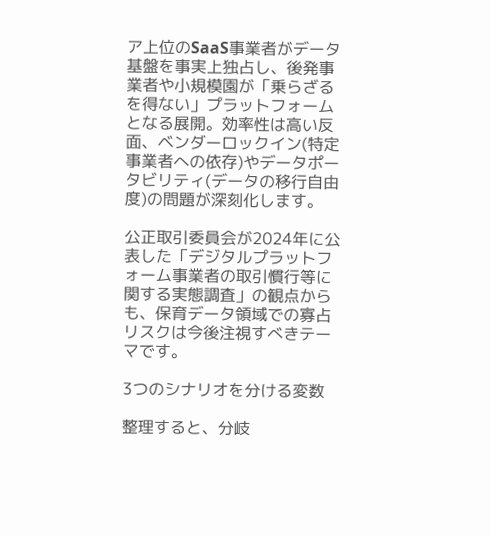ア上位のSaaS事業者がデータ基盤を事実上独占し、後発事業者や小規模園が「乗らざるを得ない」プラットフォームとなる展開。効率性は高い反面、ベンダーロックイン(特定事業者への依存)やデータポータビリティ(データの移行自由度)の問題が深刻化します。

公正取引委員会が2024年に公表した「デジタルプラットフォーム事業者の取引慣行等に関する実態調査」の観点からも、保育データ領域での寡占リスクは今後注視すべきテーマです。

3つのシナリオを分ける変数

整理すると、分岐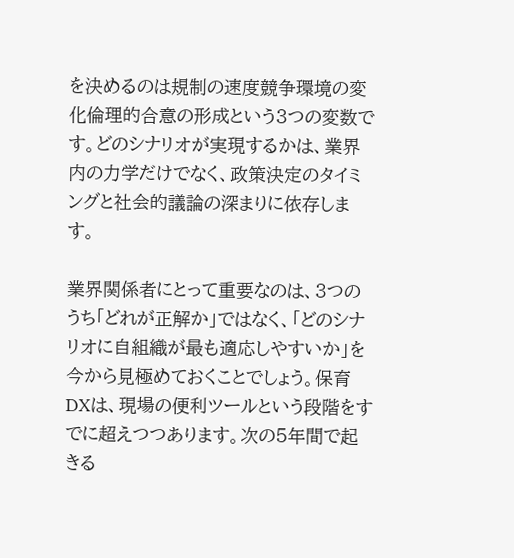を決めるのは規制の速度競争環境の変化倫理的合意の形成という3つの変数です。どのシナリオが実現するかは、業界内の力学だけでなく、政策決定のタイミングと社会的議論の深まりに依存します。

業界関係者にとって重要なのは、3つのうち「どれが正解か」ではなく、「どのシナリオに自組織が最も適応しやすいか」を今から見極めておくことでしょう。保育DXは、現場の便利ツールという段階をすでに超えつつあります。次の5年間で起きる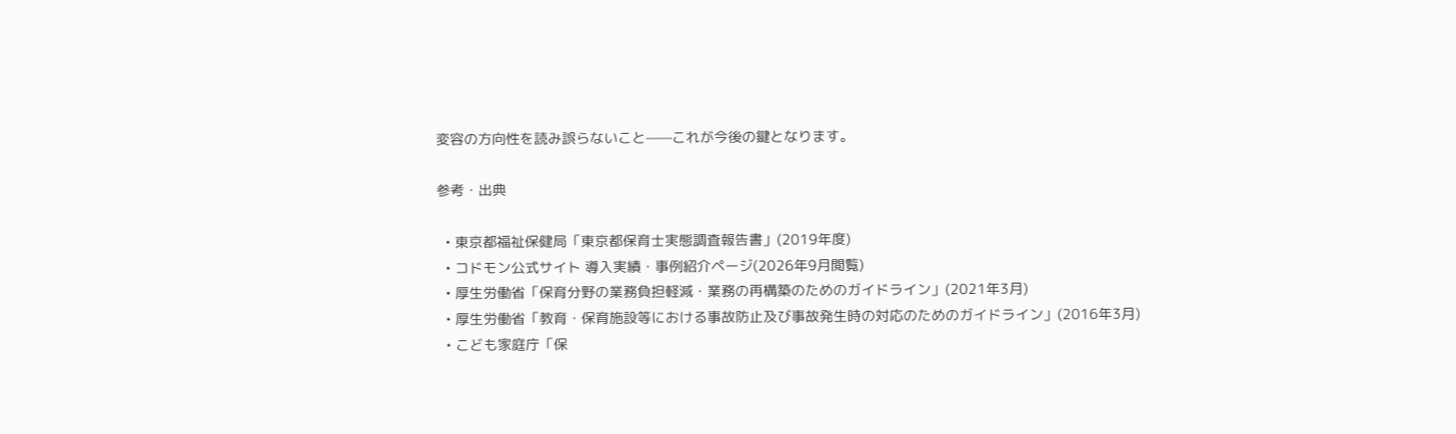変容の方向性を読み誤らないこと——これが今後の鍵となります。

参考・出典

  • 東京都福祉保健局「東京都保育士実態調査報告書」(2019年度)
  • コドモン公式サイト 導入実績・事例紹介ページ(2026年9月閲覧)
  • 厚生労働省「保育分野の業務負担軽減・業務の再構築のためのガイドライン」(2021年3月)
  • 厚生労働省「教育・保育施設等における事故防止及び事故発生時の対応のためのガイドライン」(2016年3月)
  • こども家庭庁「保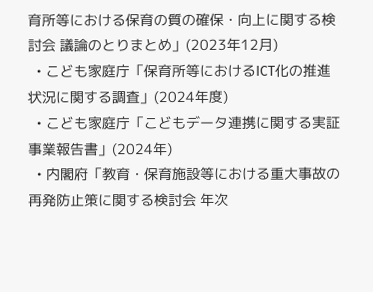育所等における保育の質の確保・向上に関する検討会 議論のとりまとめ」(2023年12月)
  • こども家庭庁「保育所等におけるICT化の推進状況に関する調査」(2024年度)
  • こども家庭庁「こどもデータ連携に関する実証事業報告書」(2024年)
  • 内閣府「教育・保育施設等における重大事故の再発防止策に関する検討会 年次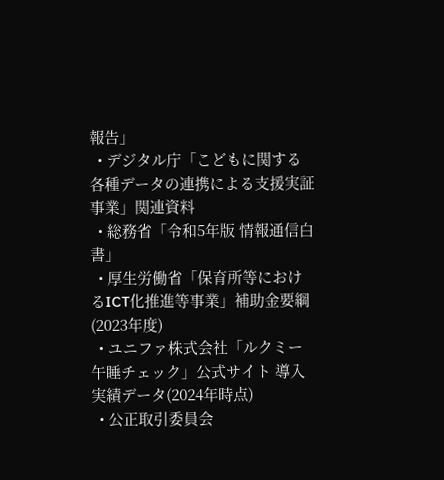報告」
  • デジタル庁「こどもに関する各種データの連携による支援実証事業」関連資料
  • 総務省「令和5年版 情報通信白書」
  • 厚生労働省「保育所等におけるICT化推進等事業」補助金要綱(2023年度)
  • ユニファ株式会社「ルクミー午睡チェック」公式サイト 導入実績データ(2024年時点)
  • 公正取引委員会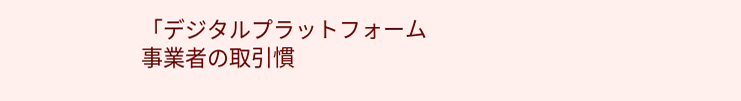「デジタルプラットフォーム事業者の取引慣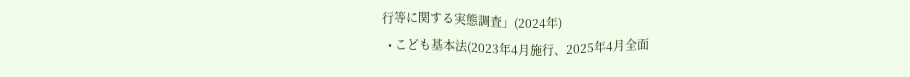行等に関する実態調査」(2024年)
  • こども基本法(2023年4月施行、2025年4月全面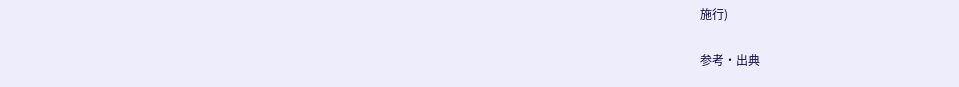施行)

参考・出典